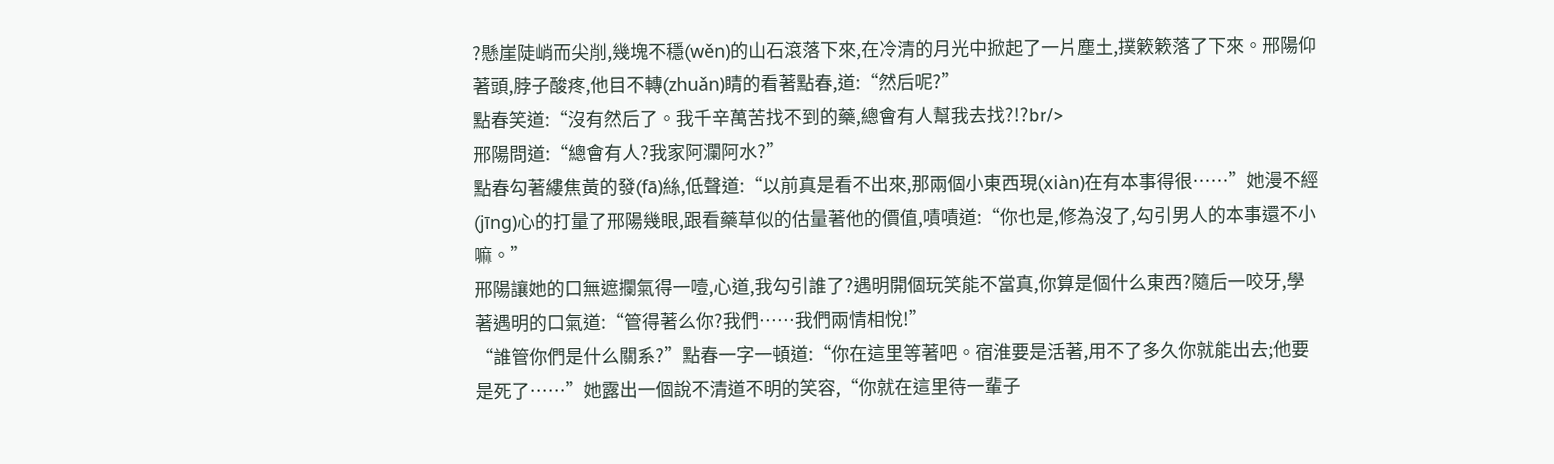?懸崖陡峭而尖削,幾塊不穩(wěn)的山石滾落下來,在冷清的月光中掀起了一片塵土,撲簌簌落了下來。邢陽仰著頭,脖子酸疼,他目不轉(zhuǎn)睛的看著點春,道:“然后呢?”
點春笑道:“沒有然后了。我千辛萬苦找不到的藥,總會有人幫我去找?!?br/>
邢陽問道:“總會有人?我家阿瀾阿水?”
點春勾著縷焦黃的發(fā)絲,低聲道:“以前真是看不出來,那兩個小東西現(xiàn)在有本事得很……”她漫不經(jīng)心的打量了邢陽幾眼,跟看藥草似的估量著他的價值,嘖嘖道:“你也是,修為沒了,勾引男人的本事還不小嘛。”
邢陽讓她的口無遮攔氣得一噎,心道,我勾引誰了?遇明開個玩笑能不當真,你算是個什么東西?隨后一咬牙,學著遇明的口氣道:“管得著么你?我們……我們兩情相悅!”
“誰管你們是什么關系?”點春一字一頓道:“你在這里等著吧。宿淮要是活著,用不了多久你就能出去;他要是死了……”她露出一個說不清道不明的笑容,“你就在這里待一輩子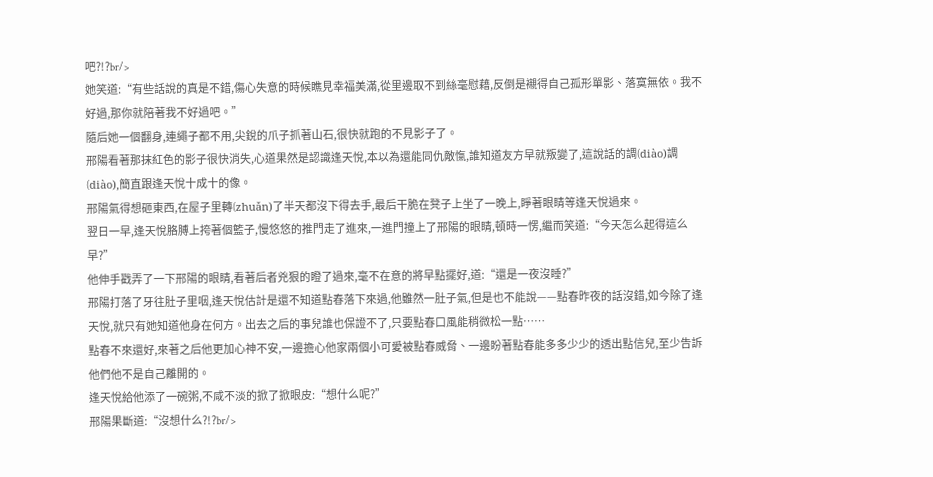吧?!?br/>
她笑道:“有些話說的真是不錯,傷心失意的時候瞧見幸福美滿,從里邊取不到絲毫慰藉,反倒是襯得自己孤形單影、落寞無依。我不好過,那你就陪著我不好過吧。”
隨后她一個翻身,連繩子都不用,尖銳的爪子抓著山石,很快就跑的不見影子了。
邢陽看著那抹紅色的影子很快消失,心道果然是認識逢天悅,本以為還能同仇敵愾,誰知道友方早就叛變了,這說話的調(diào)調(diào),簡直跟逢天悅十成十的像。
邢陽氣得想砸東西,在屋子里轉(zhuǎn)了半天都沒下得去手,最后干脆在凳子上坐了一晚上,睜著眼睛等逢天悅過來。
翌日一早,逢天悅胳膊上挎著個籃子,慢悠悠的推門走了進來,一進門撞上了邢陽的眼睛,頓時一愣,繼而笑道:“今天怎么起得這么早?”
他伸手戳弄了一下邢陽的眼睛,看著后者兇狠的瞪了過來,毫不在意的將早點擺好,道:“還是一夜沒睡?”
邢陽打落了牙往肚子里咽,逢天悅估計是還不知道點春落下來過,他雖然一肚子氣,但是也不能說——點春昨夜的話沒錯,如今除了逢天悅,就只有她知道他身在何方。出去之后的事兒誰也保證不了,只要點春口風能稍微松一點……
點春不來還好,來著之后他更加心神不安,一邊擔心他家兩個小可愛被點春威脅、一邊盼著點春能多多少少的透出點信兒,至少告訴他們他不是自己離開的。
逢天悅給他添了一碗粥,不咸不淡的掀了掀眼皮:“想什么呢?”
邢陽果斷道:“沒想什么?!?br/>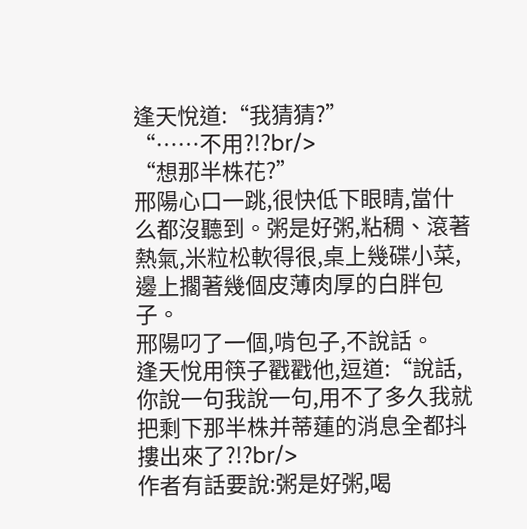逢天悅道:“我猜猜?”
“……不用?!?br/>
“想那半株花?”
邢陽心口一跳,很快低下眼睛,當什么都沒聽到。粥是好粥,粘稠、滾著熱氣,米粒松軟得很,桌上幾碟小菜,邊上擱著幾個皮薄肉厚的白胖包子。
邢陽叼了一個,啃包子,不說話。
逢天悅用筷子戳戳他,逗道:“說話,你說一句我說一句,用不了多久我就把剩下那半株并蒂蓮的消息全都抖摟出來了?!?br/>
作者有話要說:粥是好粥,喝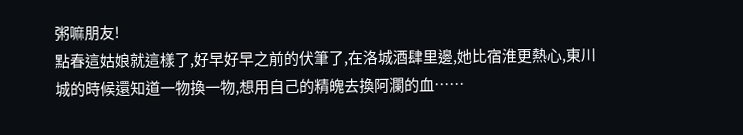粥嘛朋友!
點春這姑娘就這樣了,好早好早之前的伏筆了,在洛城酒肆里邊,她比宿淮更熱心,東川城的時候還知道一物換一物,想用自己的精魄去換阿瀾的血……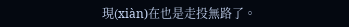現(xiàn)在也是走投無路了。